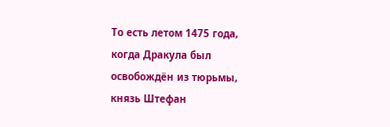То есть летом 1475 года, когда Дракула был освобождён из тюрьмы, князь Штефан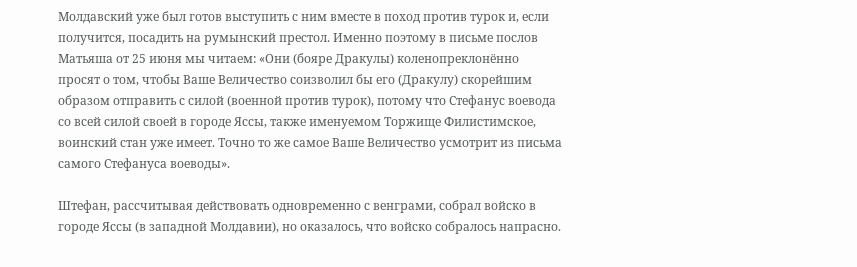Молдавский уже был готов выступить с ним вместе в поход против турок и, если получится, посадить на румынский престол. Именно поэтому в письме послов Матьяша от 25 июня мы читаем: «Они (бояре Дракулы) коленопреклонённо просят о том, чтобы Ваше Величество соизволил бы его (Дракулу) скорейшим образом отправить с силой (военной против турок), потому что Стефанус воевода со всей силой своей в городе Яссы, также именуемом Торжище Филистимское, воинский стан уже имеет. Точно то же самое Ваше Величество усмотрит из письма самого Стефануса воеводы».

Штефан, рассчитывая действовать одновременно с венграми, собрал войско в городе Яссы (в западной Молдавии), но оказалось, что войско собралось напрасно.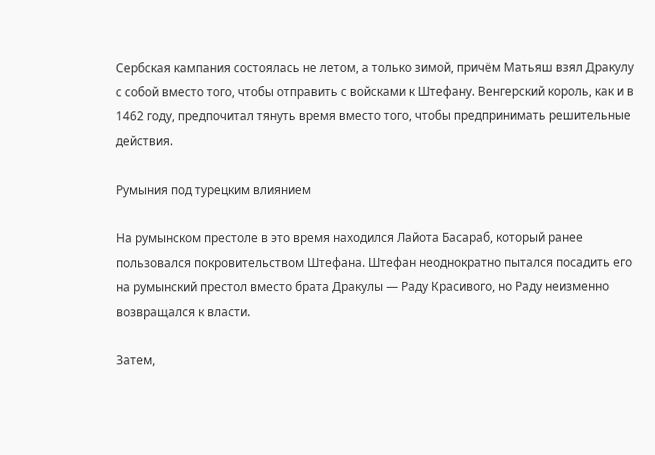Сербская кампания состоялась не летом, а только зимой, причём Матьяш взял Дракулу с собой вместо того, чтобы отправить с войсками к Штефану. Венгерский король, как и в 1462 году, предпочитал тянуть время вместо того, чтобы предпринимать решительные действия.

Румыния под турецким влиянием

На румынском престоле в это время находился Лайота Басараб, который ранее пользовался покровительством Штефана. Штефан неоднократно пытался посадить его на румынский престол вместо брата Дракулы — Раду Красивого, но Раду неизменно возвращался к власти.

Затем,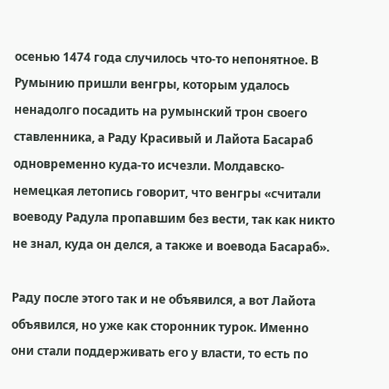осенью 1474 года случилось что-то непонятное. В Румынию пришли венгры, которым удалось ненадолго посадить на румынский трон своего ставленника, а Раду Красивый и Лайота Басараб одновременно куда-то исчезли. Молдавско-немецкая летопись говорит, что венгры «считали воеводу Радула пропавшим без вести, так как никто не знал, куда он делся, а также и воевода Басараб».

Раду после этого так и не объявился, а вот Лайота объявился, но уже как сторонник турок. Именно они стали поддерживать его у власти, то есть по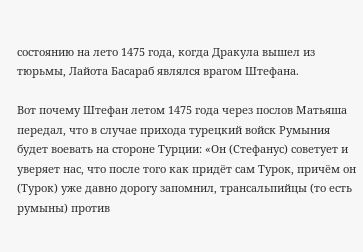состоянию на лето 1475 года, когда Дракула вышел из тюрьмы, Лайота Басараб являлся врагом Штефана.

Вот почему Штефан летом 1475 года через послов Матьяша передал, что в случае прихода турецкий войск Румыния будет воевать на стороне Турции: «Он (Стефанус) советует и уверяет нас, что после того как придёт сам Турок, причём он (Турок) уже давно дорогу запомнил, трансальпийцы (то есть румыны) против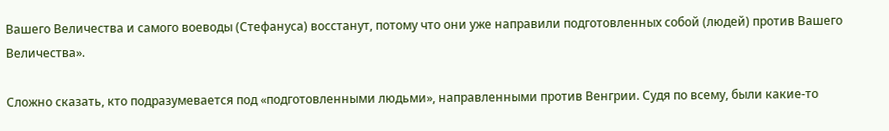Вашего Величества и самого воеводы (Стефануса) восстанут, потому что они уже направили подготовленных собой (людей) против Вашего Величества».

Сложно сказать, кто подразумевается под «подготовленными людьми», направленными против Венгрии. Судя по всему, были какие-то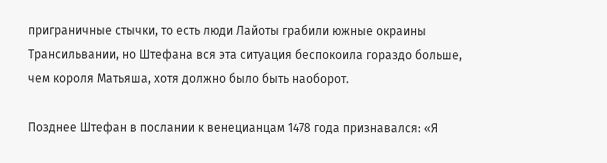приграничные стычки, то есть люди Лайоты грабили южные окраины Трансильвании, но Штефана вся эта ситуация беспокоила гораздо больше, чем короля Матьяша, хотя должно было быть наоборот.

Позднее Штефан в послании к венецианцам 1478 года признавался: «Я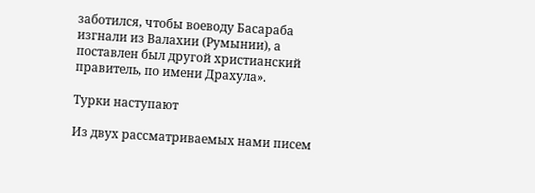заботился, чтобы воеводу Басараба изгнали из Валахии (Румынии), а поставлен был другой христианский правитель, по имени Драхула».

Турки наступают

Из двух рассматриваемых нами писем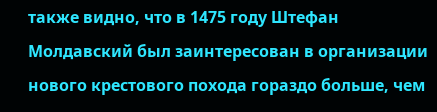также видно, что в 1475 году Штефан Молдавский был заинтересован в организации нового крестового похода гораздо больше, чем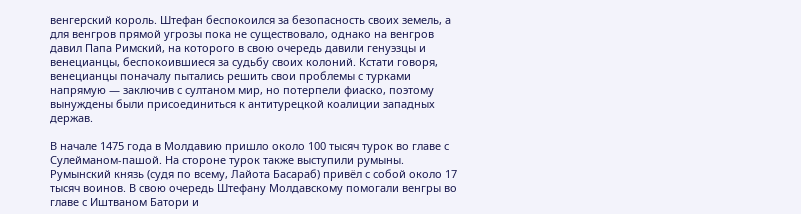венгерский король. Штефан беспокоился за безопасность своих земель, а для венгров прямой угрозы пока не существовало, однако на венгров давил Папа Римский, на которого в свою очередь давили генуэзцы и венецианцы, беспокоившиеся за судьбу своих колоний. Кстати говоря, венецианцы поначалу пытались решить свои проблемы с турками напрямую — заключив с султаном мир, но потерпели фиаско, поэтому вынуждены были присоединиться к антитурецкой коалиции западных держав.

В начале 1475 года в Молдавию пришло около 100 тысяч турок во главе с Сулейманом-пашой. На стороне турок также выступили румыны. Румынский князь (судя по всему, Лайота Басараб) привёл с собой около 17 тысяч воинов. В свою очередь Штефану Молдавскому помогали венгры во главе с Иштваном Батори и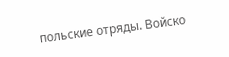польские отряды. Войско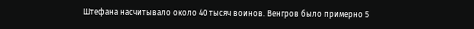Штефана насчитывало около 40 тысяч воинов. Венгров было примерно 5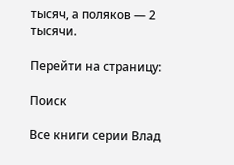тысяч, а поляков — 2 тысячи.

Перейти на страницу:

Поиск

Все книги серии Влад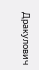Дракулович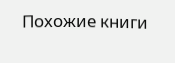Похожие книги